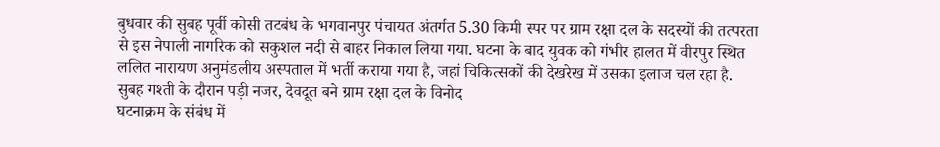बुधवार की सुबह पूर्वी कोसी तटबंध के भगवानपुर पंचायत अंतर्गत 5.30 किमी स्पर पर ग्राम रक्षा दल के सदस्यों की तत्परता से इस नेपाली नागरिक को सकुशल नदी से बाहर निकाल लिया गया. घटना के बाद युवक को गंभीर हालत में वीरपुर स्थित ललित नारायण अनुमंडलीय अस्पताल में भर्ती कराया गया है, जहां चिकित्सकों की देखरेख में उसका इलाज चल रहा है.
सुबह गश्ती के दौरान पड़ी नजर, देवदूत बने ग्राम रक्षा दल के विनोद
घटनाक्रम के संबंध में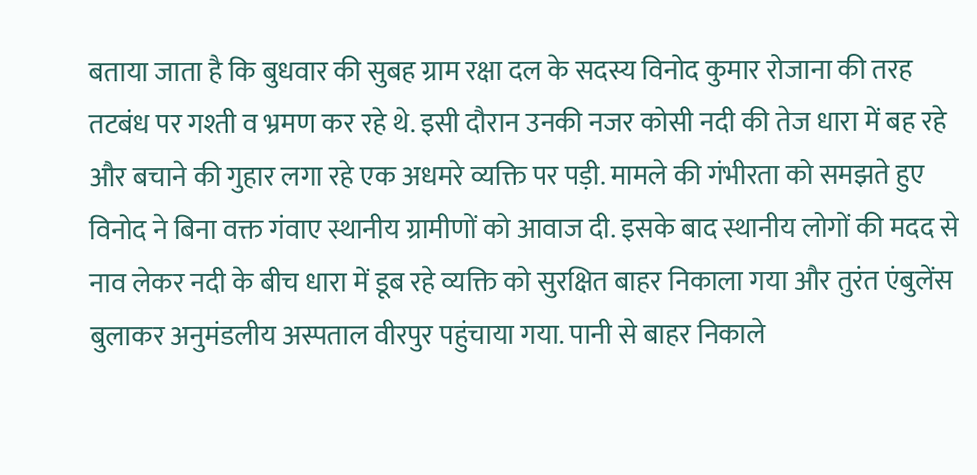बताया जाता है कि बुधवार की सुबह ग्राम रक्षा दल के सदस्य विनोद कुमार रोजाना की तरह तटबंध पर गश्ती व भ्रमण कर रहे थे. इसी दौरान उनकी नजर कोसी नदी की तेज धारा में बह रहे और बचाने की गुहार लगा रहे एक अधमरे व्यक्ति पर पड़ी. मामले की गंभीरता को समझते हुए विनोद ने बिना वक्त गंवाए स्थानीय ग्रामीणों को आवाज दी. इसके बाद स्थानीय लोगों की मदद से नाव लेकर नदी के बीच धारा में डूब रहे व्यक्ति को सुरक्षित बाहर निकाला गया और तुरंत एंबुलेंस बुलाकर अनुमंडलीय अस्पताल वीरपुर पहुंचाया गया. पानी से बाहर निकाले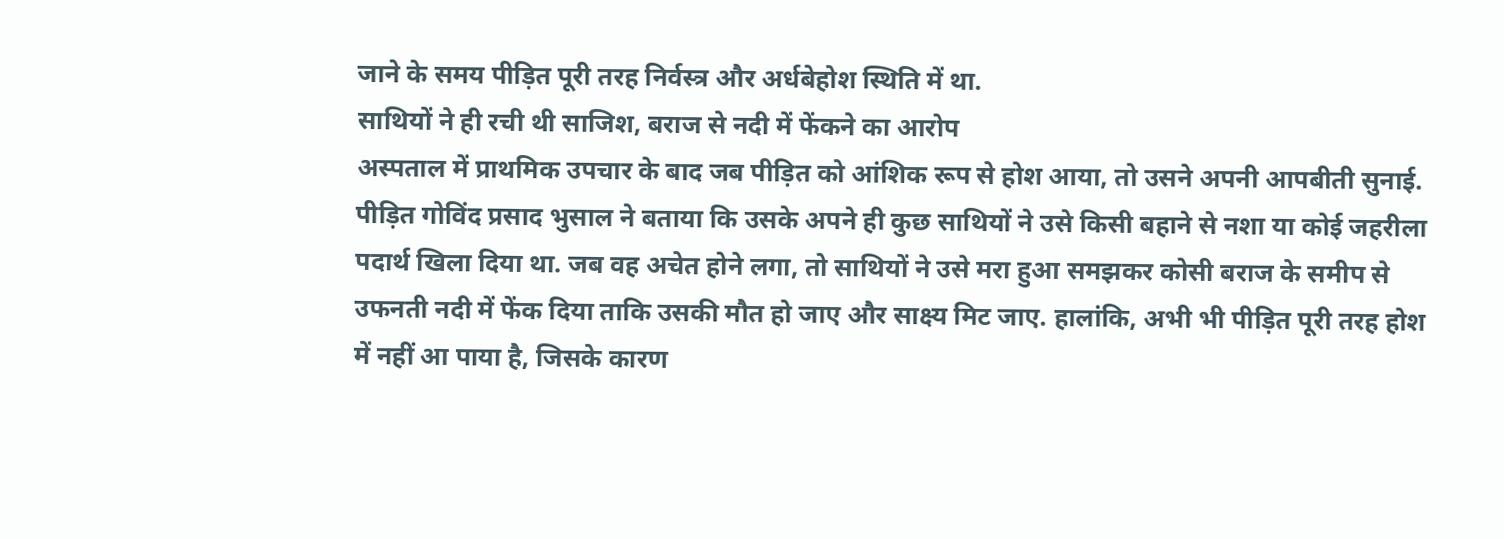जाने के समय पीड़ित पूरी तरह निर्वस्त्र और अर्धबेहोश स्थिति में था.
साथियों ने ही रची थी साजिश, बराज से नदी में फेंकने का आरोप
अस्पताल में प्राथमिक उपचार के बाद जब पीड़ित को आंशिक रूप से होश आया, तो उसने अपनी आपबीती सुनाई. पीड़ित गोविंद प्रसाद भुसाल ने बताया कि उसके अपने ही कुछ साथियों ने उसे किसी बहाने से नशा या कोई जहरीला पदार्थ खिला दिया था. जब वह अचेत होने लगा, तो साथियों ने उसे मरा हुआ समझकर कोसी बराज के समीप से उफनती नदी में फेंक दिया ताकि उसकी मौत हो जाए और साक्ष्य मिट जाए. हालांकि, अभी भी पीड़ित पूरी तरह होश में नहीं आ पाया है, जिसके कारण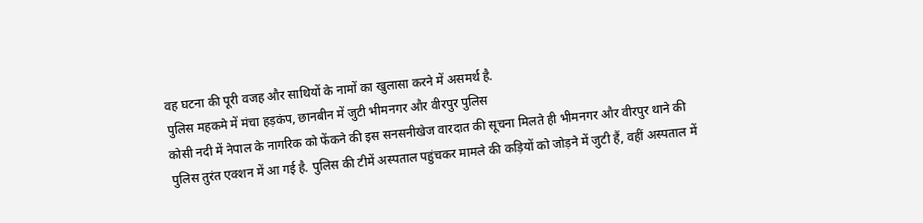वह घटना की पूरी वजह और साथियों के नामों का खुलासा करने में असमर्थ है.
पुलिस महकमे में मंचा हड़कंप, छानबीन में जुटी भीमनगर और वीरपुर पुलिस
कोसी नदी में नेपाल के नागरिक को फेंकने की इस सनसनीखेज वारदात की सूचना मिलते ही भीमनगर और वीरपुर थाने की पुलिस तुरंत एक्शन में आ गई है. पुलिस की टीमें अस्पताल पहुंचकर मामले की कड़ियों को जोड़ने में जुटी हैं, वहीं अस्पताल में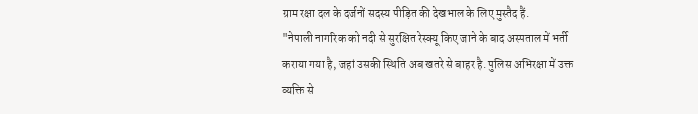ग्राम रक्षा दल के दर्जनों सदस्य पीड़ित की देखभाल के लिए मुस्तैद हैं.
"नेपाली नागरिक को नदी से सुरक्षित रेस्क्यू किए जाने के बाद अस्पताल में भर्ती कराया गया है, जहां उसकी स्थिति अब खतरे से बाहर है. पुलिस अभिरक्षा में उक्त व्यक्ति से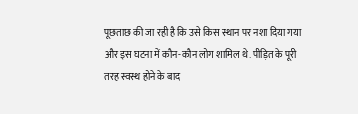पूछताछ की जा रही है कि उसे किस स्थान पर नशा दिया गया और इस घटना में कौन-कौन लोग शामिल थे. पीड़ित के पूरी तरह स्वस्थ होने के बाद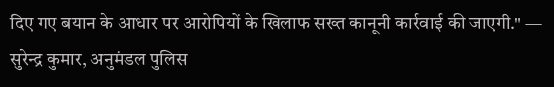दिए गए बयान के आधार पर आरोपियों के खिलाफ सख्त कानूनी कार्रवाई की जाएगी." — सुरेन्द्र कुमार, अनुमंडल पुलिस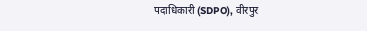पदाधिकारी (SDPO), वीरपुर